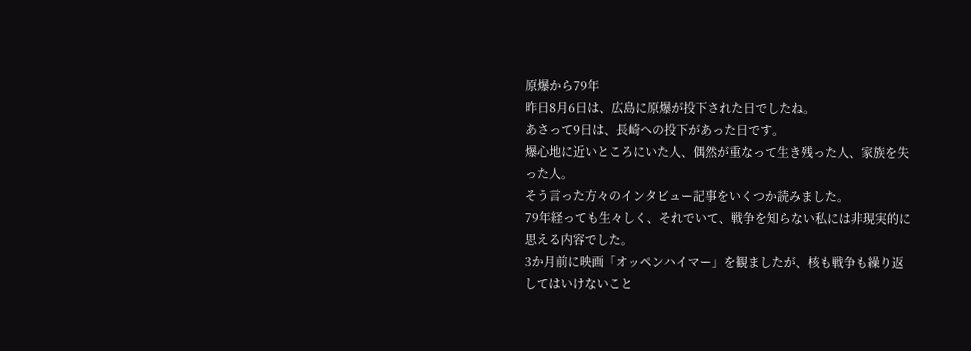原爆から79年
昨日8月6日は、広島に原爆が投下された日でしたね。
あさって9日は、長崎への投下があった日です。
爆心地に近いところにいた人、偶然が重なって生き残った人、家族を失った人。
そう言った方々のインタビュー記事をいくつか読みました。
79年経っても生々しく、それでいて、戦争を知らない私には非現実的に思える内容でした。
3か月前に映画「オッペンハイマー」を観ましたが、核も戦争も繰り返してはいけないこと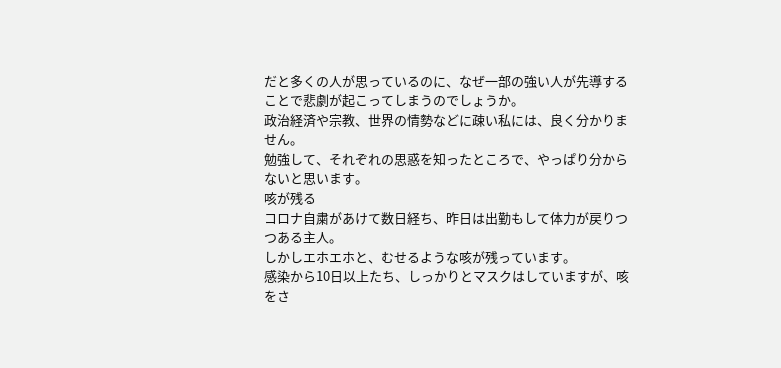だと多くの人が思っているのに、なぜ一部の強い人が先導することで悲劇が起こってしまうのでしょうか。
政治経済や宗教、世界の情勢などに疎い私には、良く分かりません。
勉強して、それぞれの思惑を知ったところで、やっぱり分からないと思います。
咳が残る
コロナ自粛があけて数日経ち、昨日は出勤もして体力が戻りつつある主人。
しかしエホエホと、むせるような咳が残っています。
感染から10日以上たち、しっかりとマスクはしていますが、咳をさ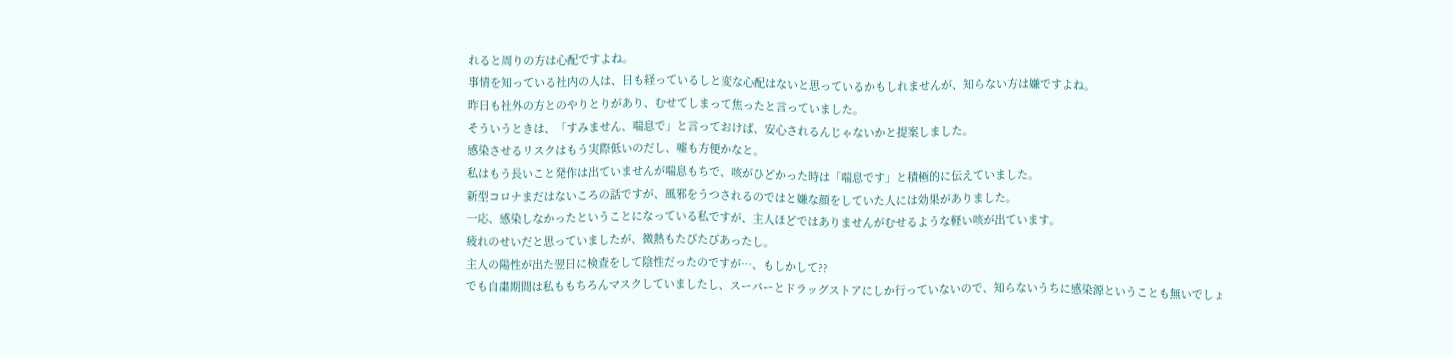れると周りの方は心配ですよね。
事情を知っている社内の人は、日も経っているしと変な心配はないと思っているかもしれませんが、知らない方は嫌ですよね。
昨日も社外の方とのやりとりがあり、むせてしまって焦ったと言っていました。
そういうときは、「すみません、喘息で」と言っておけば、安心されるんじゃないかと提案しました。
感染させるリスクはもう実際低いのだし、嘘も方便かなと。
私はもう長いこと発作は出ていませんが喘息もちで、咳がひどかった時は「喘息です」と積極的に伝えていました。
新型コロナまだはないころの話ですが、風邪をうつされるのではと嫌な顔をしていた人には効果がありました。
一応、感染しなかったということになっている私ですが、主人ほどではありませんがむせるような軽い咳が出ています。
疲れのせいだと思っていましたが、微熱もたびたびあったし。
主人の陽性が出た翌日に検査をして陰性だったのですが…、もしかして??
でも自粛期間は私ももちろんマスクしていましたし、スーパーとドラッグストアにしか行っていないので、知らないうちに感染源ということも無いでしょ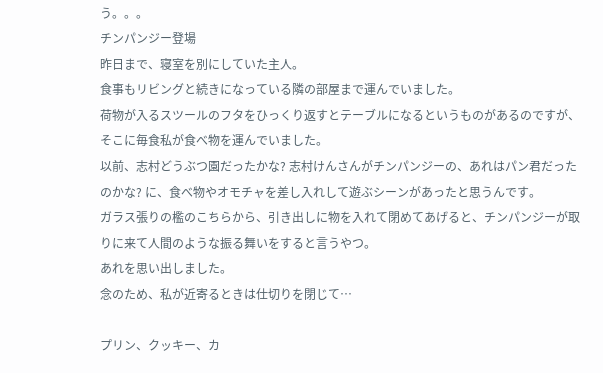う。。。
チンパンジー登場
昨日まで、寝室を別にしていた主人。
食事もリビングと続きになっている隣の部屋まで運んでいました。
荷物が入るスツールのフタをひっくり返すとテーブルになるというものがあるのですが、そこに毎食私が食べ物を運んでいました。
以前、志村どうぶつ園だったかな? 志村けんさんがチンパンジーの、あれはパン君だったのかな? に、食べ物やオモチャを差し入れして遊ぶシーンがあったと思うんです。
ガラス張りの檻のこちらから、引き出しに物を入れて閉めてあげると、チンパンジーが取りに来て人間のような振る舞いをすると言うやつ。
あれを思い出しました。
念のため、私が近寄るときは仕切りを閉じて…

プリン、クッキー、カ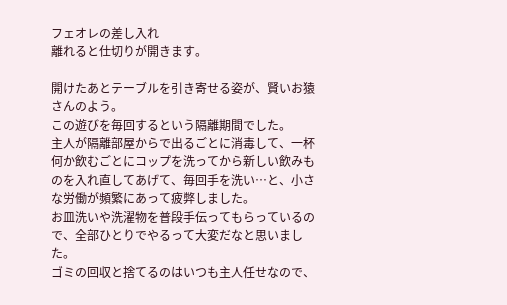フェオレの差し入れ
離れると仕切りが開きます。

開けたあとテーブルを引き寄せる姿が、賢いお猿さんのよう。
この遊びを毎回するという隔離期間でした。
主人が隔離部屋からで出るごとに消毒して、一杯何か飲むごとにコップを洗ってから新しい飲みものを入れ直してあげて、毎回手を洗い…と、小さな労働が頻繁にあって疲弊しました。
お皿洗いや洗濯物を普段手伝ってもらっているので、全部ひとりでやるって大変だなと思いました。
ゴミの回収と捨てるのはいつも主人任せなので、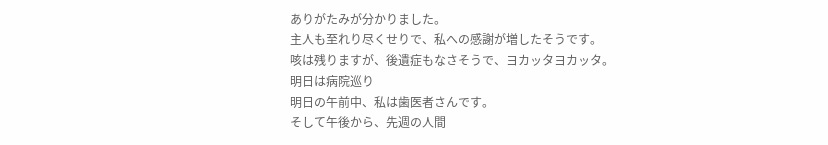ありがたみが分かりました。
主人も至れり尽くせりで、私への感謝が増したそうです。
咳は残りますが、後遺症もなさそうで、ヨカッタヨカッタ。
明日は病院巡り
明日の午前中、私は歯医者さんです。
そして午後から、先週の人間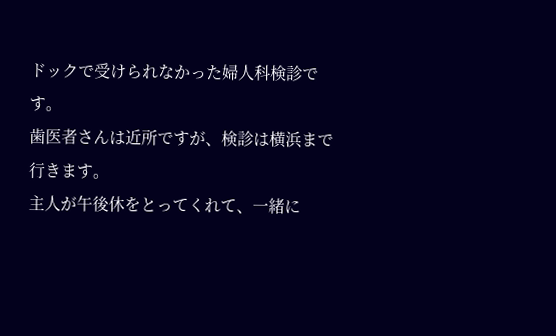ドックで受けられなかった婦人科検診です。
歯医者さんは近所ですが、検診は横浜まで行きます。
主人が午後休をとってくれて、一緒に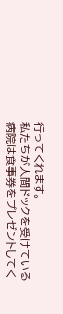行ってくれます。
私たちが人間ドックを受けている病院は食事券をプレゼントしてく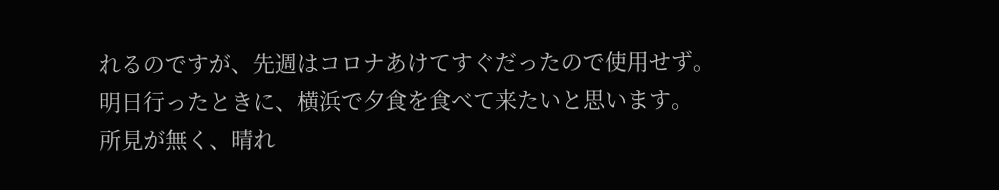れるのですが、先週はコロナあけてすぐだったので使用せず。
明日行ったときに、横浜で夕食を食べて来たいと思います。
所見が無く、晴れ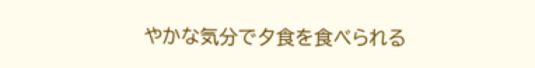やかな気分で夕食を食べられる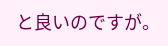と良いのですが。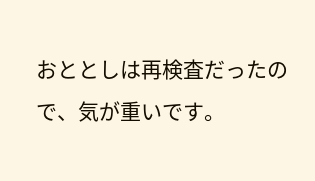おととしは再検査だったので、気が重いです。